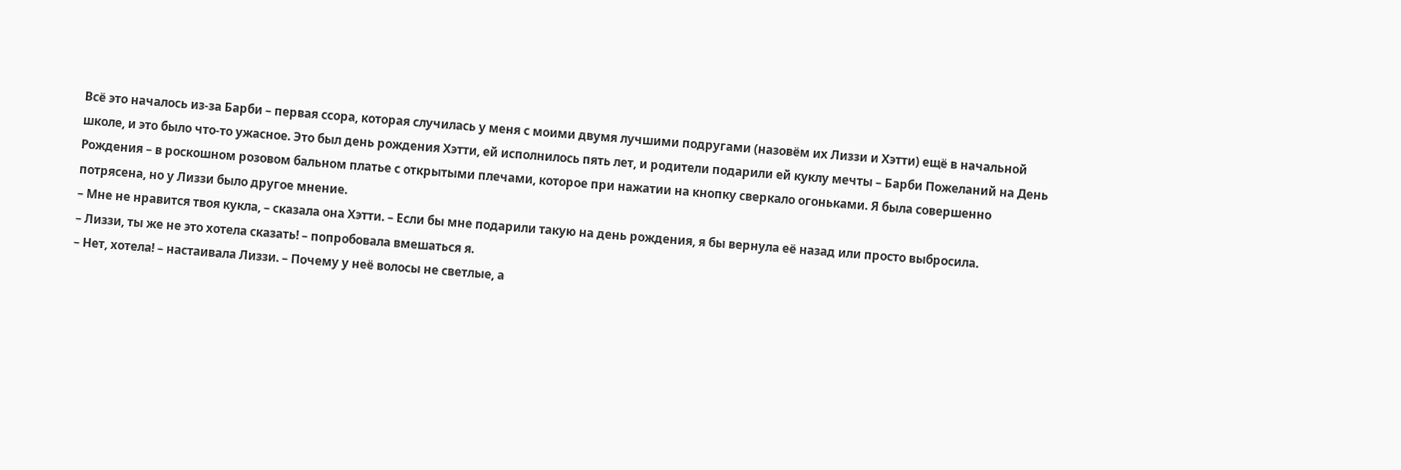Всё это началось из-за Барби – первая ссора, которая случилась у меня с моими двумя лучшими подругами (назовём их Лиззи и Хэтти) ещё в начальной школе, и это было что-то ужасное. Это был день рождения Хэтти, ей исполнилось пять лет, и родители подарили ей куклу мечты – Барби Пожеланий на День Рождения – в роскошном розовом бальном платье с открытыми плечами, которое при нажатии на кнопку сверкало огоньками. Я была совершенно потрясена, но у Лиззи было другое мнение.
– Мне не нравится твоя кукла, – сказала она Хэтти. – Если бы мне подарили такую на день рождения, я бы вернула её назад или просто выбросила.
– Лиззи, ты же не это хотела сказать! – попробовала вмешаться я.
– Нет, хотела! – настаивала Лиззи. – Почему у неё волосы не светлые, а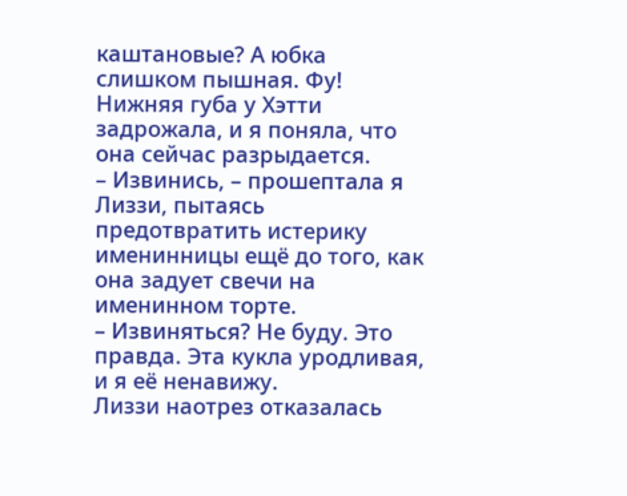каштановые? А юбка слишком пышная. Фу!
Нижняя губа у Хэтти задрожала, и я поняла, что она сейчас разрыдается.
– Извинись, – прошептала я Лиззи, пытаясь предотвратить истерику именинницы ещё до того, как она задует свечи на именинном торте.
– Извиняться? Не буду. Это правда. Эта кукла уродливая, и я её ненавижу.
Лиззи наотрез отказалась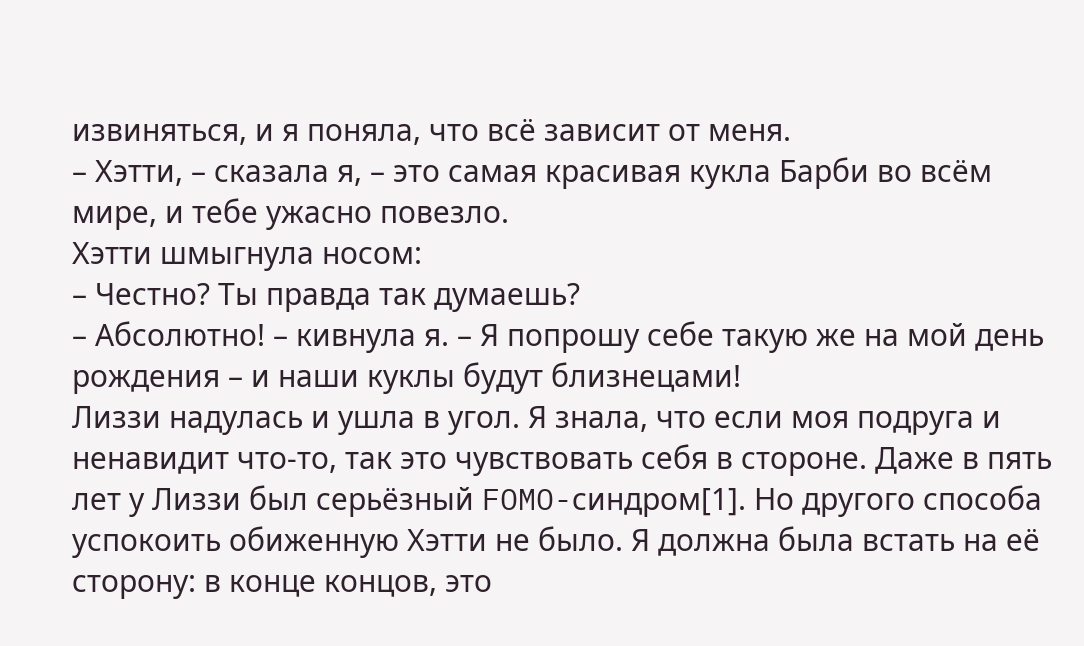извиняться, и я поняла, что всё зависит от меня.
– Хэтти, – сказала я, – это самая красивая кукла Барби во всём мире, и тебе ужасно повезло.
Хэтти шмыгнула носом:
– Честно? Ты правда так думаешь?
– Абсолютно! – кивнула я. – Я попрошу себе такую же на мой день рождения – и наши куклы будут близнецами!
Лиззи надулась и ушла в угол. Я знала, что если моя подруга и ненавидит что-то, так это чувствовать себя в стороне. Даже в пять лет у Лиззи был серьёзный FOMO-синдром[1]. Но другого способа успокоить обиженную Хэтти не было. Я должна была встать на её сторону: в конце концов, это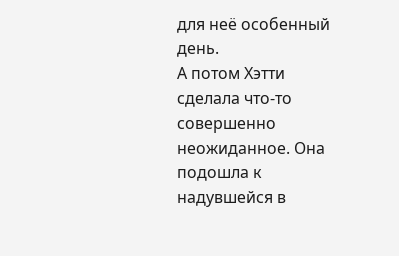для неё особенный день.
А потом Хэтти сделала что-то совершенно неожиданное. Она подошла к надувшейся в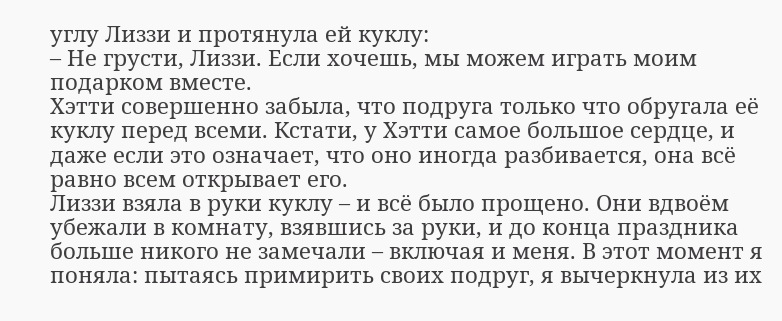углу Лиззи и протянула ей куклу:
– Не грусти, Лиззи. Если хочешь, мы можем играть моим подарком вместе.
Хэтти совершенно забыла, что подруга только что обругала её куклу перед всеми. Кстати, у Хэтти самое большое сердце, и даже если это означает, что оно иногда разбивается, она всё равно всем открывает его.
Лиззи взяла в руки куклу – и всё было прощено. Они вдвоём убежали в комнату, взявшись за руки, и до конца праздника больше никого не замечали – включая и меня. В этот момент я поняла: пытаясь примирить своих подруг, я вычеркнула из их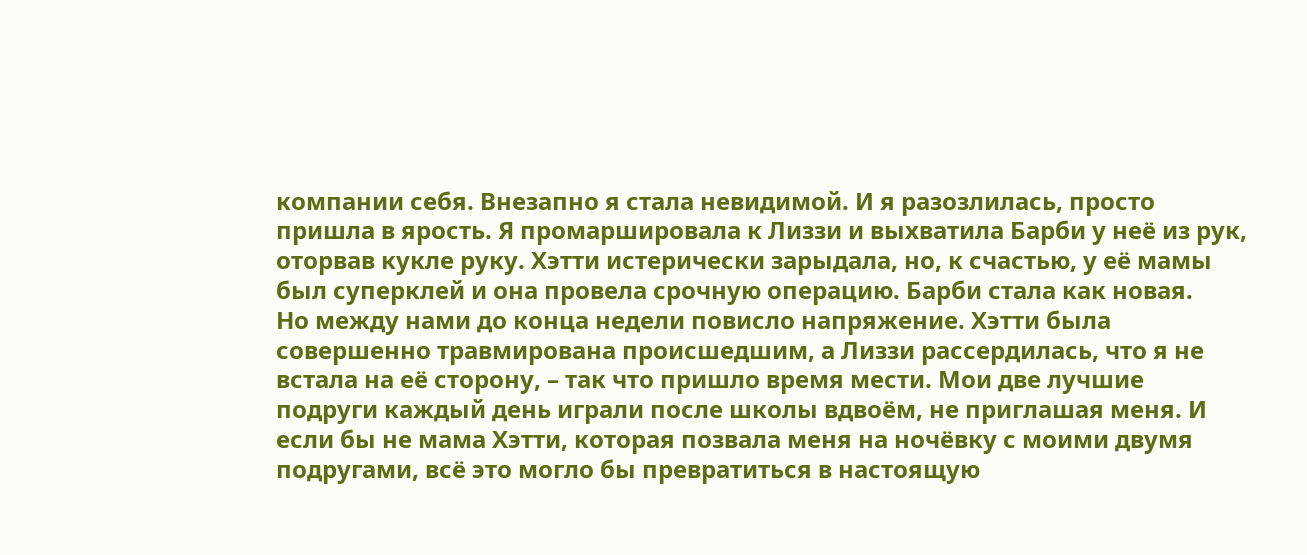компании себя. Внезапно я стала невидимой. И я разозлилась, просто пришла в ярость. Я промаршировала к Лиззи и выхватила Барби у неё из рук, оторвав кукле руку. Хэтти истерически зарыдала, но, к счастью, у её мамы был суперклей и она провела срочную операцию. Барби стала как новая.
Но между нами до конца недели повисло напряжение. Хэтти была совершенно травмирована происшедшим, а Лиззи рассердилась, что я не встала на её сторону, – так что пришло время мести. Мои две лучшие подруги каждый день играли после школы вдвоём, не приглашая меня. И если бы не мама Хэтти, которая позвала меня на ночёвку с моими двумя подругами, всё это могло бы превратиться в настоящую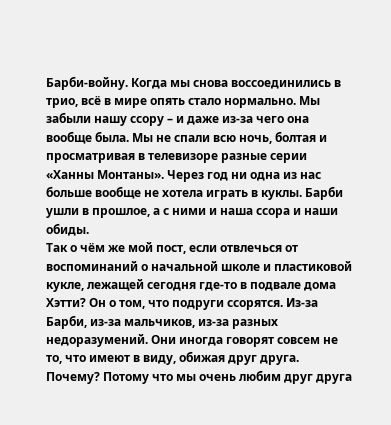Барби-войну. Когда мы снова воссоединились в трио, всё в мире опять стало нормально. Мы забыли нашу ссору – и даже из-за чего она вообще была. Мы не спали всю ночь, болтая и просматривая в телевизоре разные серии «Ханны Монтаны». Через год ни одна из нас больше вообще не хотела играть в куклы. Барби ушли в прошлое, а с ними и наша ссора и наши обиды.
Так о чём же мой пост, если отвлечься от воспоминаний о начальной школе и пластиковой кукле, лежащей сегодня где-то в подвале дома Хэтти? Он о том, что подруги ссорятся. Из-за Барби, из-за мальчиков, из-за разных недоразумений. Они иногда говорят совсем не то, что имеют в виду, обижая друг друга. Почему? Потому что мы очень любим друг друга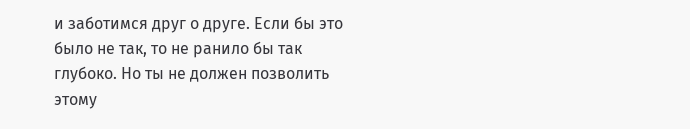и заботимся друг о друге. Если бы это было не так, то не ранило бы так глубоко. Но ты не должен позволить этому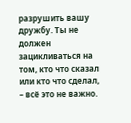разрушить вашу дружбу. Ты не должен зацикливаться на том, кто что сказал или кто что сделал, – всё это не важно.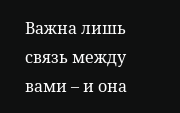Важна лишь связь между вами – и она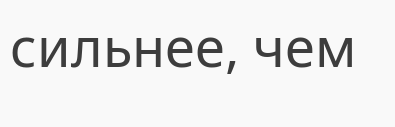сильнее, чем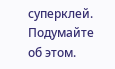суперклей. Подумайте об этом.